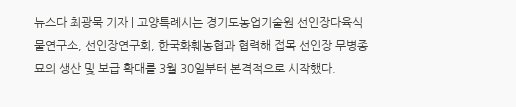뉴스다 최광묵 기자 | 고양특례시는 경기도농업기술원 선인장다육식물연구소, 선인장연구회, 한국화훼농협과 협력해 접목 선인장 무병종묘의 생산 및 보급 확대를 3월 30일부터 본격적으로 시작했다.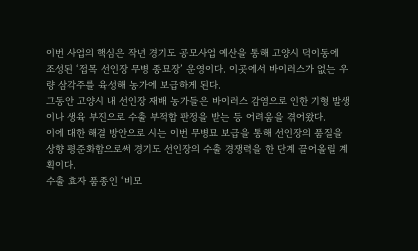이번 사업의 핵심은 작년 경기도 공모사업 예산을 통해 고양시 덕이동에 조성된 ‘접목 선인장 무병 종묘장’ 운영이다. 이곳에서 바이러스가 없는 우량 삼각주를 육성해 농가에 보급하게 된다.
그동안 고양시 내 선인장 재배 농가들은 바이러스 감염으로 인한 기형 발생이나 생육 부진으로 수출 부적합 판정을 받는 등 어려움을 겪어왔다.
이에 대한 해결 방안으로 시는 이번 무병묘 보급을 통해 선인장의 품질을 상향 평준화함으로써 경기도 선인장의 수출 경쟁력을 한 단계 끌어올릴 계획이다.
수출 효자 품종인 ‘비모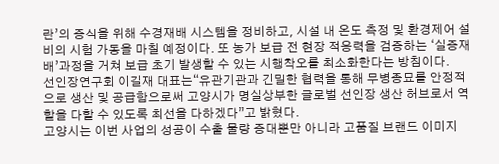란’의 증식을 위해 수경재배 시스템을 정비하고, 시설 내 온도 측정 및 환경제어 설비의 시험 가동을 마칠 예정이다. 또 농가 보급 전 현장 적응력을 검증하는 ‘실증재배’과정을 거쳐 보급 초기 발생할 수 있는 시행착오를 최소화한다는 방침이다.
선인장연구회 이길재 대표는“유관기관과 긴밀한 협력을 통해 무병종묘를 안정적으로 생산 및 공급함으로써 고양시가 명실상부한 글로벌 선인장 생산 허브로서 역할을 다할 수 있도록 최선을 다하겠다”고 밝혔다.
고양시는 이번 사업의 성공이 수출 물량 증대뿐만 아니라 고품질 브랜드 이미지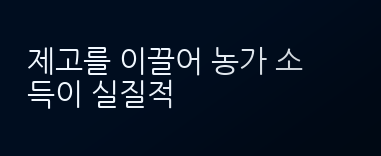제고를 이끌어 농가 소득이 실질적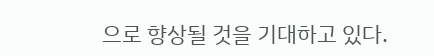으로 향상될 것을 기대하고 있다.